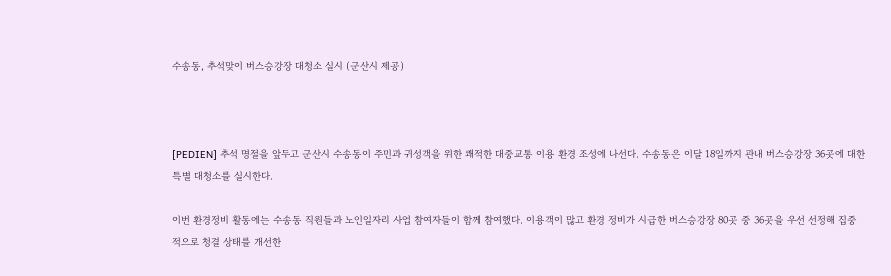수송동, 추석맞이 버스승강장 대청소 실시 (군산시 제공)



[PEDIEN] 추석 명절을 앞두고 군산시 수송동이 주민과 귀성객을 위한 쾌적한 대중교통 이용 환경 조성에 나선다. 수송동은 이달 18일까지 관내 버스승강장 36곳에 대한 특별 대청소를 실시한다.

이번 환경정비 활동에는 수송동 직원들과 노인일자리 사업 참여자들이 함께 참여했다. 이용객이 많고 환경 정비가 시급한 버스승강장 80곳 중 36곳을 우선 선정해 집중적으로 청결 상태를 개선한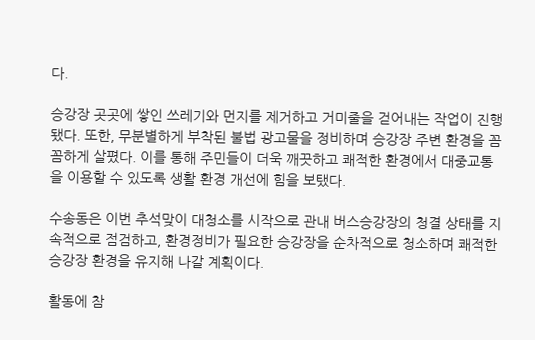다.

승강장 곳곳에 쌓인 쓰레기와 먼지를 제거하고 거미줄을 걷어내는 작업이 진행됐다. 또한, 무분별하게 부착된 불법 광고물을 정비하며 승강장 주변 환경을 꼼꼼하게 살폈다. 이를 통해 주민들이 더욱 깨끗하고 쾌적한 환경에서 대중교통을 이용할 수 있도록 생활 환경 개선에 힘을 보탰다.

수송동은 이번 추석맞이 대청소를 시작으로 관내 버스승강장의 청결 상태를 지속적으로 점검하고, 환경정비가 필요한 승강장을 순차적으로 청소하며 쾌적한 승강장 환경을 유지해 나갈 계획이다.

활동에 참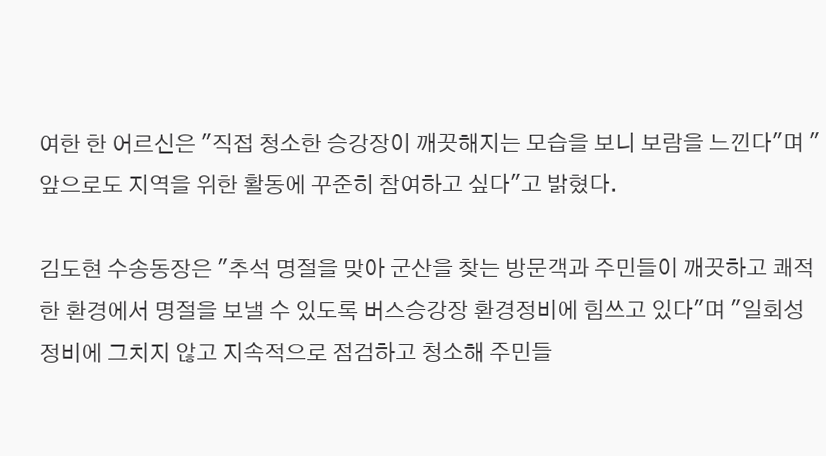여한 한 어르신은 "직접 청소한 승강장이 깨끗해지는 모습을 보니 보람을 느낀다"며 "앞으로도 지역을 위한 활동에 꾸준히 참여하고 싶다"고 밝혔다.

김도현 수송동장은 "추석 명절을 맞아 군산을 찾는 방문객과 주민들이 깨끗하고 쾌적한 환경에서 명절을 보낼 수 있도록 버스승강장 환경정비에 힘쓰고 있다"며 "일회성 정비에 그치지 않고 지속적으로 점검하고 청소해 주민들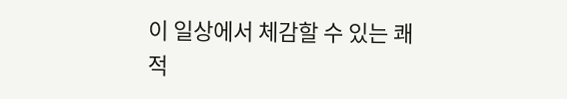이 일상에서 체감할 수 있는 쾌적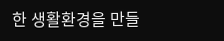한 생활환경을 만들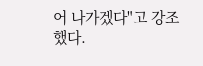어 나가겠다"고 강조했다.